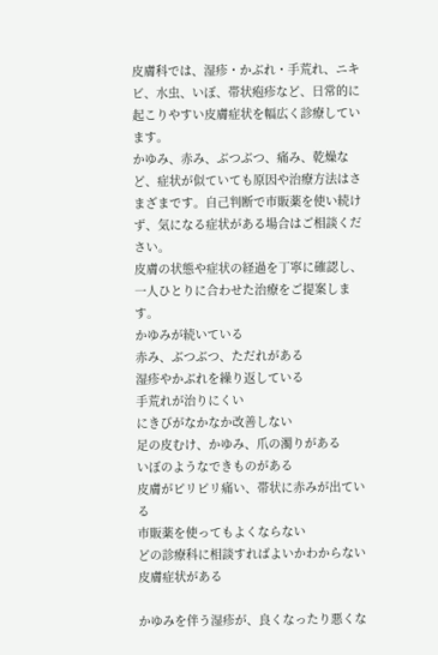皮膚科では、湿疹・かぶれ・手荒れ、ニキビ、水虫、いぼ、帯状疱疹など、日常的に起こりやすい皮膚症状を幅広く診療しています。
かゆみ、赤み、ぶつぶつ、痛み、乾燥など、症状が似ていても原因や治療方法はさまざまです。自己判断で市販薬を使い続けず、気になる症状がある場合はご相談ください。
皮膚の状態や症状の経過を丁寧に確認し、一人ひとりに合わせた治療をご提案します。
かゆみが続いている
赤み、ぶつぶつ、ただれがある
湿疹やかぶれを繰り返している
手荒れが治りにくい
にきびがなかなか改善しない
足の皮むけ、かゆみ、爪の濁りがある
いぼのようなできものがある
皮膚がピリピリ痛い、帯状に赤みが出ている
市販薬を使ってもよくならない
どの診療科に相談すればよいかわからない皮膚症状がある

かゆみを伴う湿疹が、良くなったり悪くな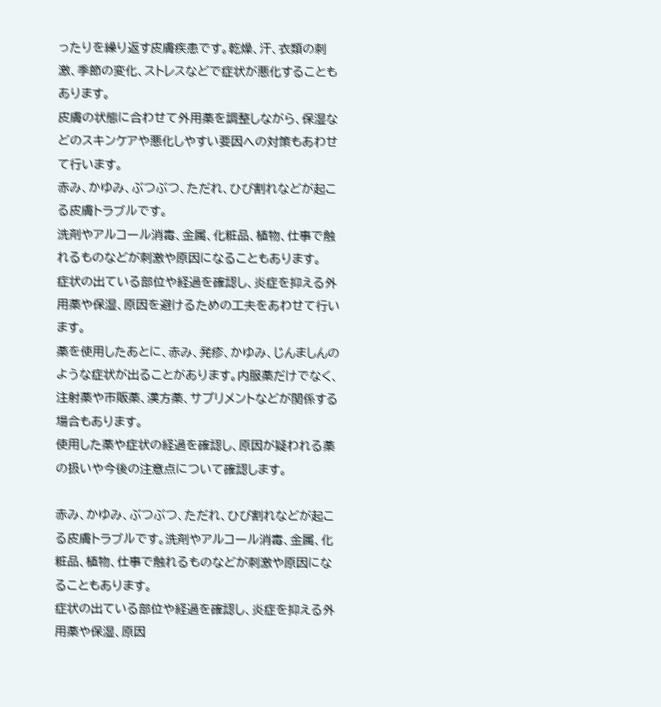ったりを繰り返す皮膚疾患です。乾燥、汗、衣類の刺激、季節の変化、ストレスなどで症状が悪化することもあります。
皮膚の状態に合わせて外用薬を調整しながら、保湿などのスキンケアや悪化しやすい要因への対策もあわせて行います。
赤み、かゆみ、ぶつぶつ、ただれ、ひび割れなどが起こる皮膚トラブルです。
洗剤やアルコール消毒、金属、化粧品、植物、仕事で触れるものなどが刺激や原因になることもあります。
症状の出ている部位や経過を確認し、炎症を抑える外用薬や保湿、原因を避けるための工夫をあわせて行います。
薬を使用したあとに、赤み、発疹、かゆみ、じんましんのような症状が出ることがあります。内服薬だけでなく、注射薬や市販薬、漢方薬、サプリメントなどが関係する場合もあります。
使用した薬や症状の経過を確認し、原因が疑われる薬の扱いや今後の注意点について確認します。

赤み、かゆみ、ぶつぶつ、ただれ、ひび割れなどが起こる皮膚トラブルです。洗剤やアルコール消毒、金属、化粧品、植物、仕事で触れるものなどが刺激や原因になることもあります。
症状の出ている部位や経過を確認し、炎症を抑える外用薬や保湿、原因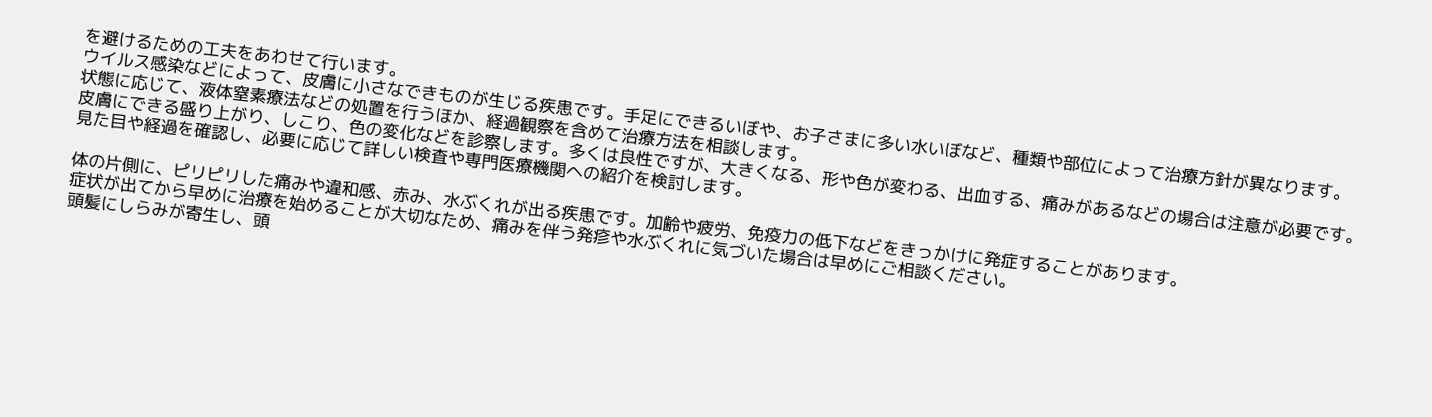を避けるための工夫をあわせて行います。
ウイルス感染などによって、皮膚に小さなできものが生じる疾患です。手足にできるいぼや、お子さまに多い水いぼなど、種類や部位によって治療方針が異なります。
状態に応じて、液体窒素療法などの処置を行うほか、経過観察を含めて治療方法を相談します。
皮膚にできる盛り上がり、しこり、色の変化などを診察します。多くは良性ですが、大きくなる、形や色が変わる、出血する、痛みがあるなどの場合は注意が必要です。
見た目や経過を確認し、必要に応じて詳しい検査や専門医療機関への紹介を検討します。

体の片側に、ピリピリした痛みや違和感、赤み、水ぶくれが出る疾患です。加齢や疲労、免疫力の低下などをきっかけに発症することがあります。
症状が出てから早めに治療を始めることが大切なため、痛みを伴う発疹や水ぶくれに気づいた場合は早めにご相談ください。
頭髪にしらみが寄生し、頭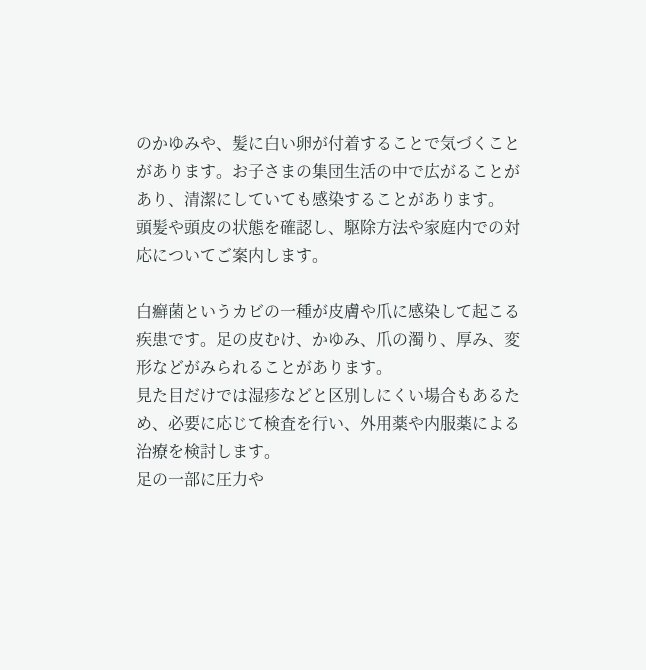のかゆみや、髪に白い卵が付着することで気づくことがあります。お子さまの集団生活の中で広がることがあり、清潔にしていても感染することがあります。
頭髪や頭皮の状態を確認し、駆除方法や家庭内での対応についてご案内します。

白癬菌というカビの一種が皮膚や爪に感染して起こる疾患です。足の皮むけ、かゆみ、爪の濁り、厚み、変形などがみられることがあります。
見た目だけでは湿疹などと区別しにくい場合もあるため、必要に応じて検査を行い、外用薬や内服薬による治療を検討します。
足の一部に圧力や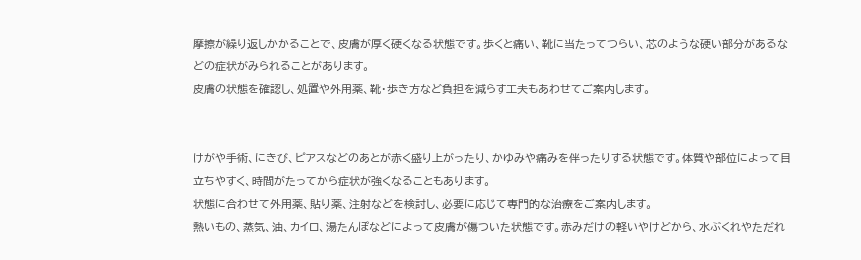摩擦が繰り返しかかることで、皮膚が厚く硬くなる状態です。歩くと痛い、靴に当たってつらい、芯のような硬い部分があるなどの症状がみられることがあります。
皮膚の状態を確認し、処置や外用薬、靴・歩き方など負担を減らす工夫もあわせてご案内します。


けがや手術、にきび、ピアスなどのあとが赤く盛り上がったり、かゆみや痛みを伴ったりする状態です。体質や部位によって目立ちやすく、時間がたってから症状が強くなることもあります。
状態に合わせて外用薬、貼り薬、注射などを検討し、必要に応じて専門的な治療をご案内します。
熱いもの、蒸気、油、カイロ、湯たんぽなどによって皮膚が傷ついた状態です。赤みだけの軽いやけどから、水ぶくれやただれ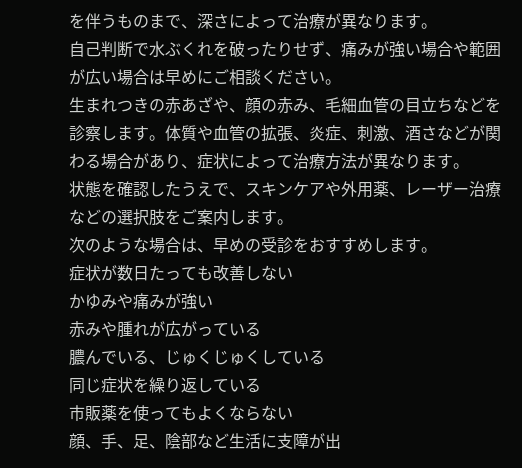を伴うものまで、深さによって治療が異なります。
自己判断で水ぶくれを破ったりせず、痛みが強い場合や範囲が広い場合は早めにご相談ください。
生まれつきの赤あざや、顔の赤み、毛細血管の目立ちなどを診察します。体質や血管の拡張、炎症、刺激、酒さなどが関わる場合があり、症状によって治療方法が異なります。
状態を確認したうえで、スキンケアや外用薬、レーザー治療などの選択肢をご案内します。
次のような場合は、早めの受診をおすすめします。
症状が数日たっても改善しない
かゆみや痛みが強い
赤みや腫れが広がっている
膿んでいる、じゅくじゅくしている
同じ症状を繰り返している
市販薬を使ってもよくならない
顔、手、足、陰部など生活に支障が出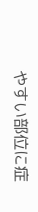やすい部位に症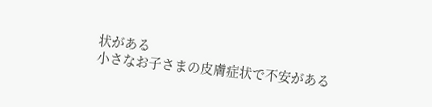状がある
小さなお子さまの皮膚症状で不安がある